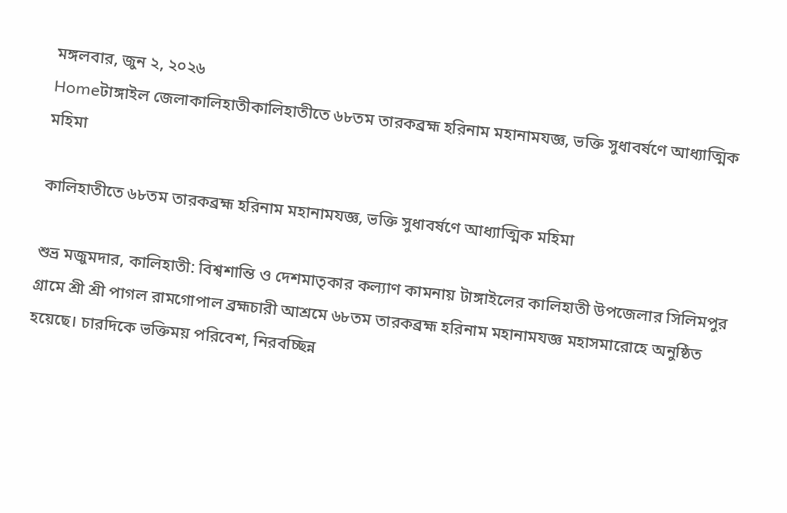মঙ্গলবার, জুন ২, ২০২৬
Homeটাঙ্গাইল জেলাকালিহাতীকালিহাতীতে ৬৮তম তারকব্রহ্ম হরিনাম মহানামযজ্ঞ, ভক্তি সুধাবর্ষণে আধ্যাত্মিক মহিমা

কালিহাতীতে ৬৮তম তারকব্রহ্ম হরিনাম মহানামযজ্ঞ, ভক্তি সুধাবর্ষণে আধ্যাত্মিক মহিমা

শুভ্র মজুমদার, কালিহাতী: বিশ্বশান্তি ও দেশমাতৃকার কল্যাণ কামনায় টাঙ্গাইলের কালিহাতী উপজেলার সিলিমপুর গ্রামে শ্রী শ্রী পাগল রামগোপাল ব্রহ্মচারী আশ্রমে ৬৮তম তারকব্রহ্ম হরিনাম মহানামযজ্ঞ মহাসমারোহে অনুষ্ঠিত হয়েছে। চারদিকে ভক্তিময় পরিবেশ, নিরবচ্ছিন্ন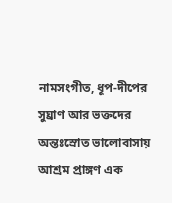নামসংগীত, ধূপ-দীপের সুঘ্রাণ আর ভক্তদের অন্তঃস্রোত ভালোবাসায় আশ্রম প্রাঙ্গণ এক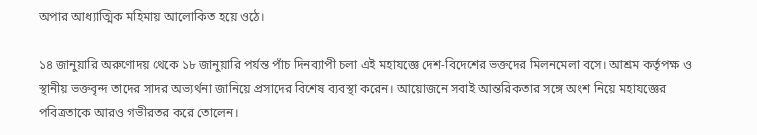অপার আধ্যাত্মিক মহিমায় আলোকিত হয়ে ওঠে।

১৪ জানুয়ারি অরুণোদয় থেকে ১৮ জানুয়ারি পর্যন্ত পাঁচ দিনব্যাপী চলা এই মহাযজ্ঞে দেশ-বিদেশের ভক্তদের মিলনমেলা বসে। আশ্রম কর্তৃপক্ষ ও স্থানীয় ভক্তবৃন্দ তাদের সাদর অভ্যর্থনা জানিয়ে প্রসাদের বিশেষ ব্যবস্থা করেন। আয়োজনে সবাই আন্তরিকতার সঙ্গে অংশ নিয়ে মহাযজ্ঞের পবিত্রতাকে আরও গভীরতর করে তোলেন।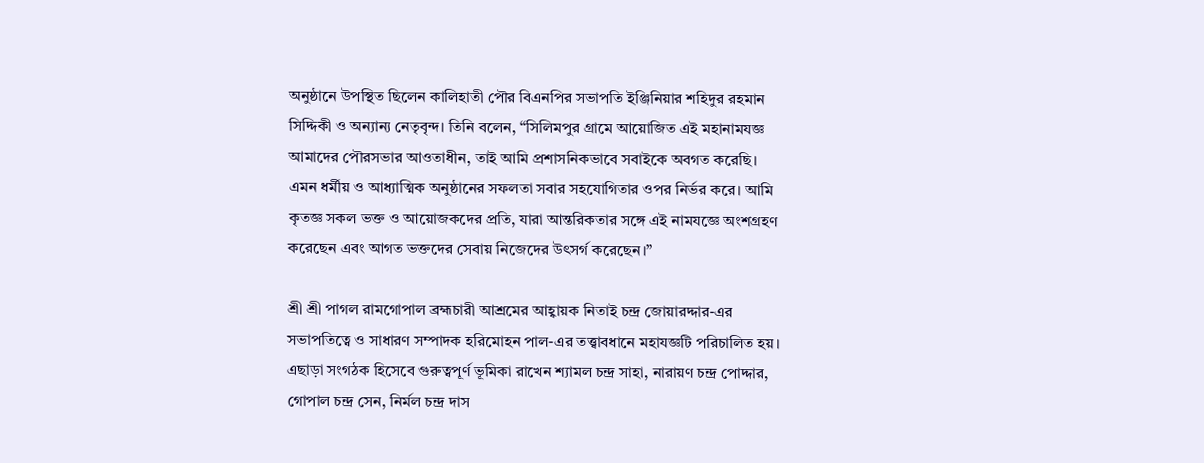অনুষ্ঠানে উপস্থিত ছিলেন কালিহাতী পৌর বিএনপির সভাপতি ইঞ্জিনিয়ার শহিদুর রহমান সিদ্দিকী ও অন্যান্য নেতৃবৃন্দ। তিনি বলেন, “সিলিমপুর গ্রামে আয়োজিত এই মহানামযজ্ঞ আমাদের পৌরসভার আওতাধীন, তাই আমি প্রশাসনিকভাবে সবাইকে অবগত করেছি। এমন ধর্মীয় ও আধ্যাত্মিক অনুষ্ঠানের সফলতা সবার সহযোগিতার ওপর নির্ভর করে। আমি কৃতজ্ঞ সকল ভক্ত ও আয়োজকদের প্রতি, যারা আন্তরিকতার সঙ্গে এই নামযজ্ঞে অংশগ্রহণ করেছেন এবং আগত ভক্তদের সেবায় নিজেদের উৎসর্গ করেছেন।”

শ্রী শ্রী পাগল রামগোপাল ব্রহ্মচারী আশ্রমের আহ্বায়ক নিতাই চন্দ্র জোয়ারদ্দার-এর সভাপতিত্বে ও সাধারণ সম্পাদক হরিমোহন পাল-এর তত্ত্বাবধানে মহাযজ্ঞটি পরিচালিত হয়। এছাড়া সংগঠক হিসেবে গুরুত্বপূর্ণ ভূমিকা রাখেন শ্যামল চন্দ্র সাহা, নারায়ণ চন্দ্র পোদ্দার, গোপাল চন্দ্র সেন, নির্মল চন্দ্র দাস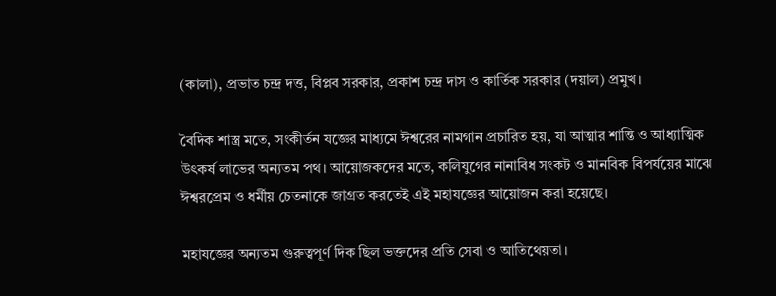(কালা), প্রভাত চন্দ্র দত্ত, বিপ্লব সরকার, প্রকাশ চন্দ্র দাস ও কার্তিক সরকার (দয়াল) প্রমুখ।

বৈদিক শাস্ত্র মতে, সংকীর্তন যজ্ঞের মাধ্যমে ঈশ্বরের নামগান প্রচারিত হয়, যা আত্মার শান্তি ও আধ্যাত্মিক উৎকর্ষ লাভের অন্যতম পথ। আয়োজকদের মতে, কলিযুগের নানাবিধ সংকট ও মানবিক বিপর্যয়ের মাঝে ঈশ্বরপ্রেম ও ধর্মীয় চেতনাকে জাগ্রত করতেই এই মহাযজ্ঞের আয়োজন করা হয়েছে।

মহাযজ্ঞের অন্যতম গুরুত্বপূর্ণ দিক ছিল ভক্তদের প্রতি সেবা ও আতিথেয়তা।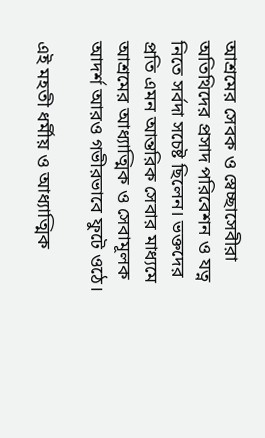আশ্রমের সেবক ও স্বেচ্ছাসেবীরা অতিথিদের প্রসাদ পরিবেশন ও যত্ন নিতে সর্বদা সচেষ্ট ছিলেন। ভক্তদের প্রতি এমন আন্তরিক সেবার মাধ্যমে আশ্রমের আধ্যাত্মিক ও সেবামূলক আদর্শ আরও গভীরভাবে ফুটে ওঠে।

এই মহতী ধর্মীয় ও আধ্যাত্মিক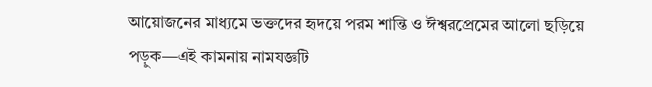আয়োজনের মাধ্যমে ভক্তদের হৃদয়ে পরম শান্তি ও ঈশ্বরপ্রেমের আলো ছড়িয়ে পড়ুক—এই কামনায় নামযজ্ঞটি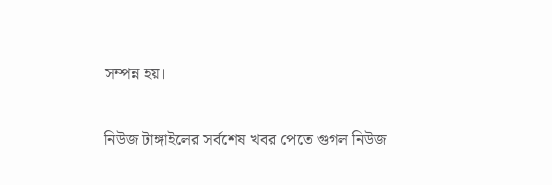সম্পন্ন হয়।

নিউজ টাঙ্গাইলের সর্বশেষ খবর পেতে গুগল নিউজ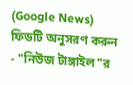(Google News) ফিডটি অনুসরণ করুন - "নিউজ টাঙ্গাইল"র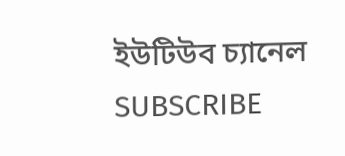ইউটিউব চ্যানেল SUBSCRIBE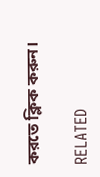করতে ক্লিক করুন।

RELATED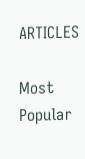ARTICLES

Most Popular